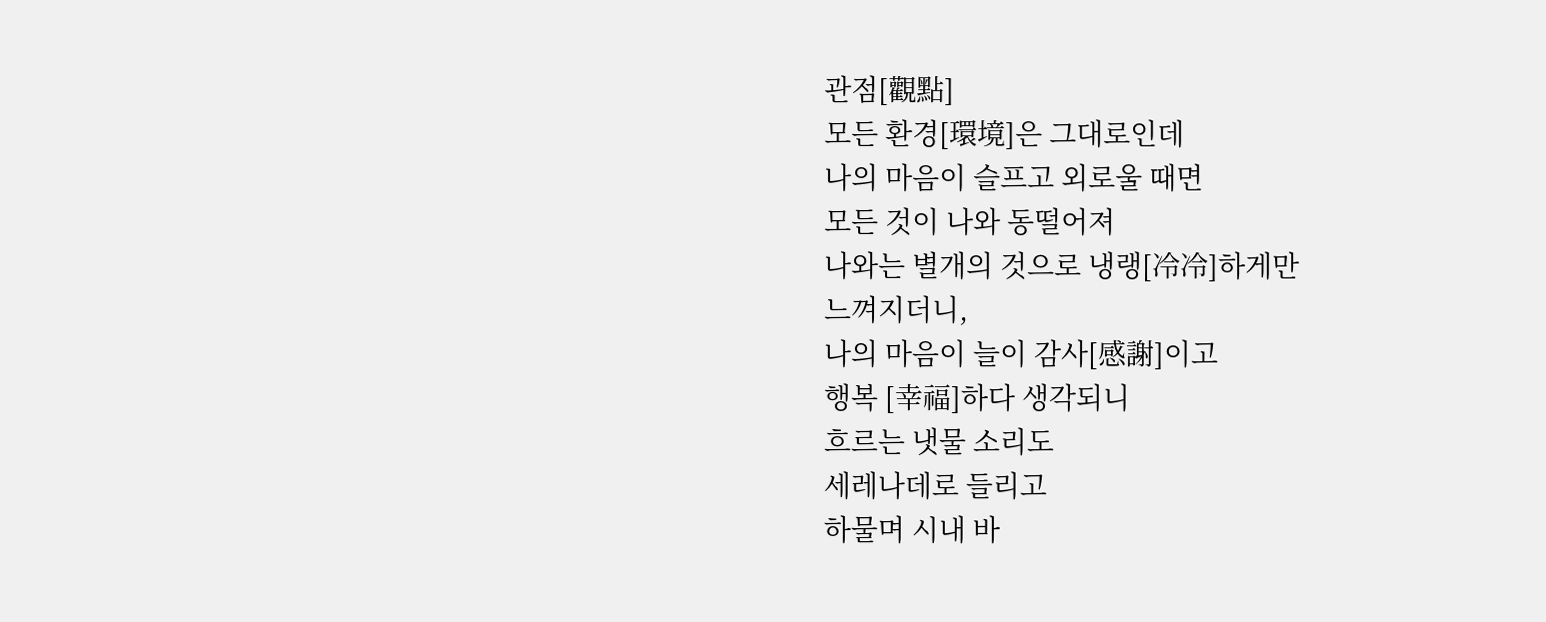관점[觀點]
모든 환경[環境]은 그대로인데
나의 마음이 슬프고 외로울 때면
모든 것이 나와 동떨어져
나와는 별개의 것으로 냉랭[冷冷]하게만
느껴지더니,
나의 마음이 늘이 감사[感謝]이고
행복 [幸福]하다 생각되니
흐르는 냇물 소리도
세레나데로 들리고
하물며 시내 바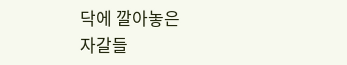닥에 깔아놓은
자갈들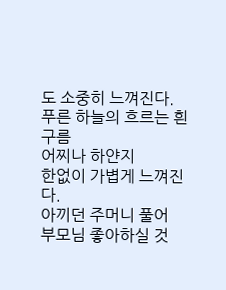도 소중히 느껴진다.
푸른 하늘의 흐르는 흰구름
어찌나 하얀지
한없이 가볍게 느껴진다.
아끼던 주머니 풀어
부모님 좋아하실 것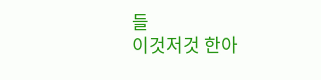들
이것저것 한아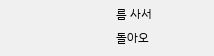름 사서
돌아오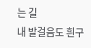는 길
내 발걸음도 흰구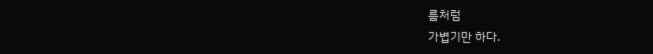름처럼
가볍기만 하다.